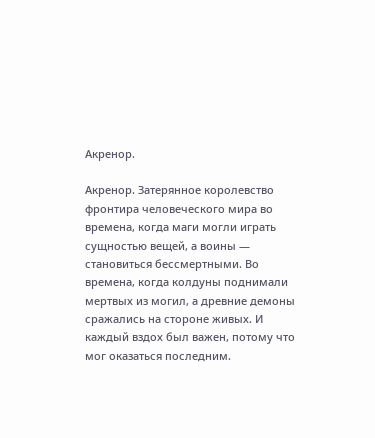Акренор.

Акренор. Затерянное королевство фронтира человеческого мира во времена, когда маги могли играть сущностью вещей, а воины — становиться бессмертными. Во времена, когда колдуны поднимали мертвых из могил, а древние демоны сражались на стороне живых. И каждый вздох был важен, потому что мог оказаться последним.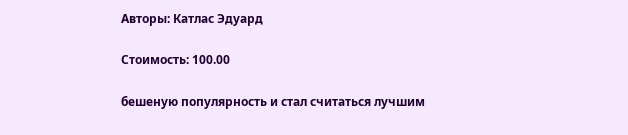Авторы: Катлас Эдуард

Стоимость: 100.00

бешеную популярность и стал считаться лучшим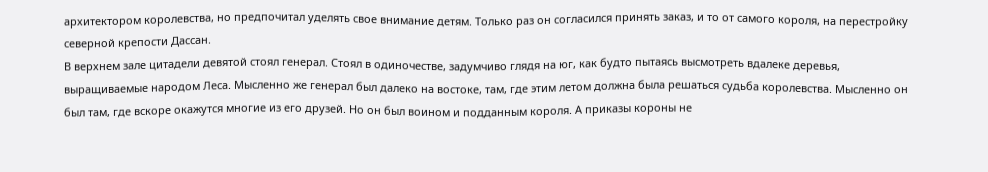архитектором королевства, но предпочитал уделять свое внимание детям. Только раз он согласился принять заказ, и то от самого короля, на перестройку северной крепости Дассан.
В верхнем зале цитадели девятой стоял генерал. Стоял в одиночестве, задумчиво глядя на юг, как будто пытаясь высмотреть вдалеке деревья, выращиваемые народом Леса. Мысленно же генерал был далеко на востоке, там, где этим летом должна была решаться судьба королевства. Мысленно он был там, где вскоре окажутся многие из его друзей. Но он был воином и подданным короля. А приказы короны не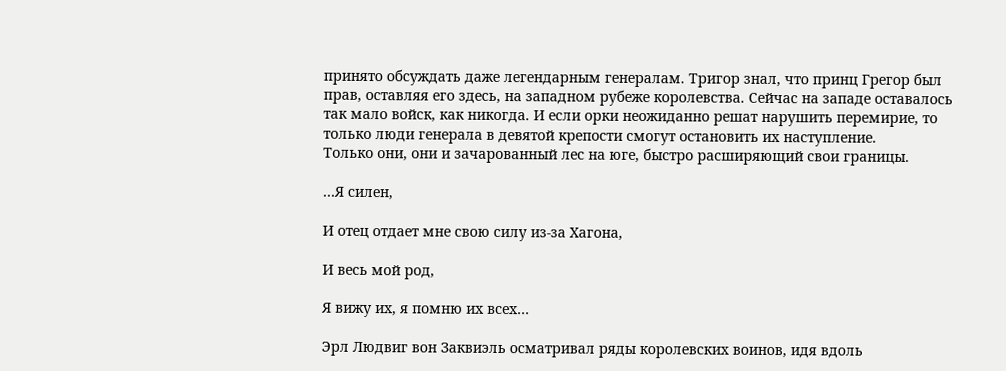принято обсуждать даже легендарным генералам. Тригор знал, что принц Грегор был прав, оставляя его здесь, на западном рубеже королевства. Сейчас на западе оставалось так мало войск, как никогда. И если орки неожиданно решат нарушить перемирие, то только люди генерала в девятой крепости смогут остановить их наступление.
Только они, они и зачарованный лес на юге, быстро расширяющий свои границы.

…Я силен,

И отец отдает мне свою силу из-за Хагона,

И весь мой род,

Я вижу их, я помню их всех…

Эрл Людвиг вон Заквиэль осматривал ряды королевских воинов, идя вдоль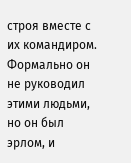строя вместе с их командиром. Формально он не руководил этими людьми, но он был эрлом, и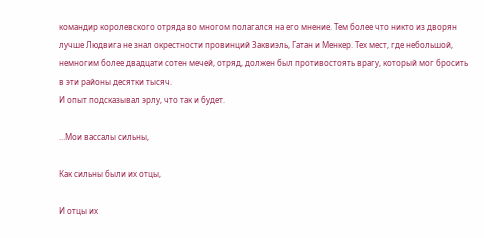командир королевского отряда во многом полагался на его мнение. Тем более что никто из дворян лучше Людвига не знал окрестности провинций Заквиэль, Гатан и Менкер. Тех мест, где небольшой, немногим более двадцати сотен мечей, отряд, должен был противостоять врагу, который мог бросить в эти районы десятки тысяч.
И опыт подсказывал эрлу, что так и будет.

…Мои вассалы сильны,

Как сильны были их отцы,

И отцы их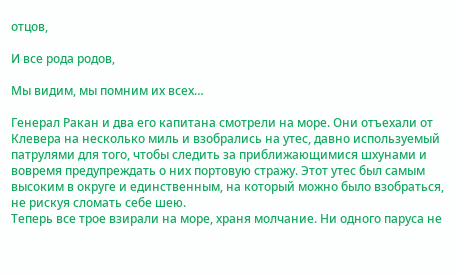отцов,

И все рода родов,

Мы видим, мы помним их всех…

Генерал Ракан и два его капитана смотрели на море. Они отъехали от Клевера на несколько миль и взобрались на утес, давно используемый патрулями для того, чтобы следить за приближающимися шхунами и вовремя предупреждать о них портовую стражу. Этот утес был самым высоким в округе и единственным, на который можно было взобраться, не рискуя сломать себе шею.
Теперь все трое взирали на море, храня молчание. Ни одного паруса не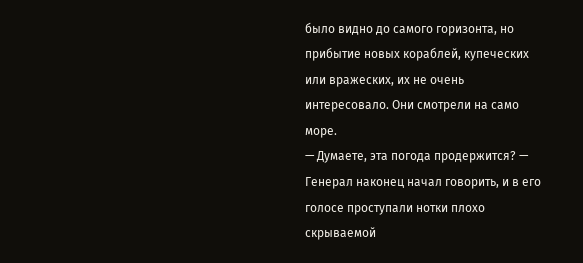было видно до самого горизонта, но прибытие новых кораблей, купеческих или вражеских, их не очень интересовало. Они смотрели на само море.
— Думаете, эта погода продержится? — Генерал наконец начал говорить, и в его голосе проступали нотки плохо скрываемой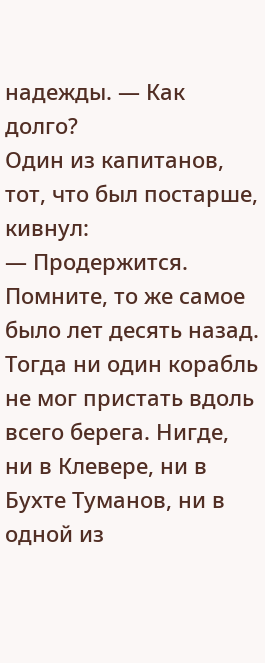надежды. — Как долго?
Один из капитанов, тот, что был постарше, кивнул:
— Продержится. Помните, то же самое было лет десять назад. Тогда ни один корабль не мог пристать вдоль всего берега. Нигде, ни в Клевере, ни в Бухте Туманов, ни в одной из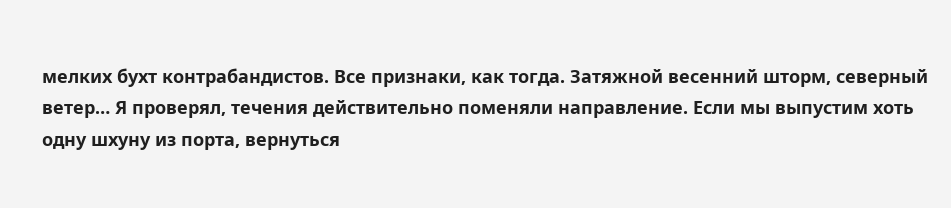мелких бухт контрабандистов. Все признаки, как тогда. Затяжной весенний шторм, северный ветер… Я проверял, течения действительно поменяли направление. Если мы выпустим хоть одну шхуну из порта, вернуться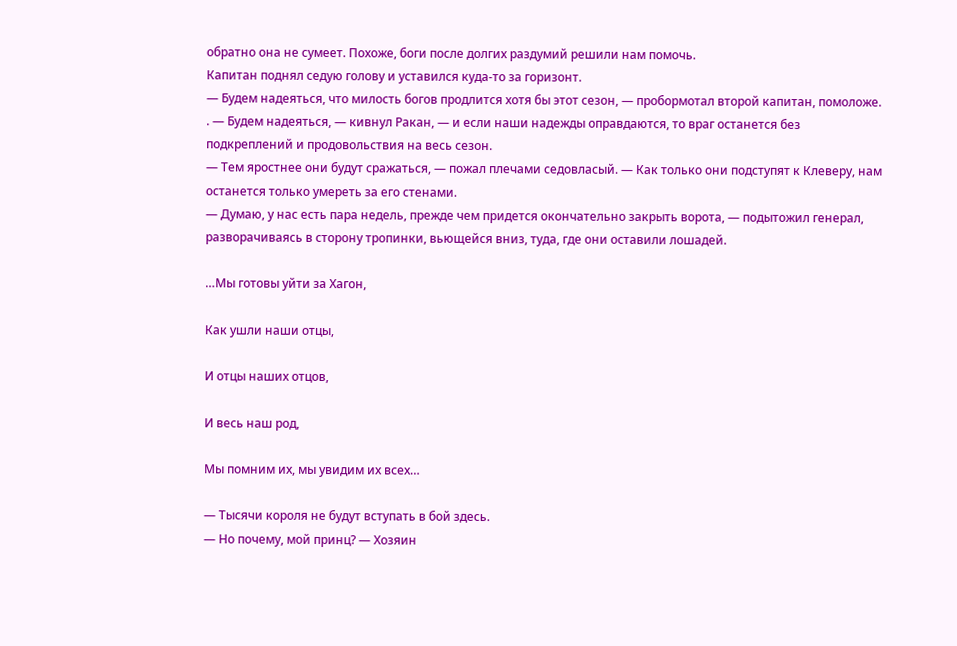обратно она не сумеет. Похоже, боги после долгих раздумий решили нам помочь.
Капитан поднял седую голову и уставился куда-то за горизонт.
— Будем надеяться, что милость богов продлится хотя бы этот сезон, — пробормотал второй капитан, помоложе.
. — Будем надеяться, — кивнул Ракан, — и если наши надежды оправдаются, то враг останется без подкреплений и продовольствия на весь сезон.
— Тем яростнее они будут сражаться, — пожал плечами седовласый. — Как только они подступят к Клеверу, нам останется только умереть за его стенами.
— Думаю, у нас есть пара недель, прежде чем придется окончательно закрыть ворота, — подытожил генерал, разворачиваясь в сторону тропинки, вьющейся вниз, туда, где они оставили лошадей.

…Мы готовы уйти за Хагон,

Как ушли наши отцы,

И отцы наших отцов,

И весь наш род,

Мы помним их, мы увидим их всех…

— Тысячи короля не будут вступать в бой здесь.
— Но почему, мой принц? — Хозяин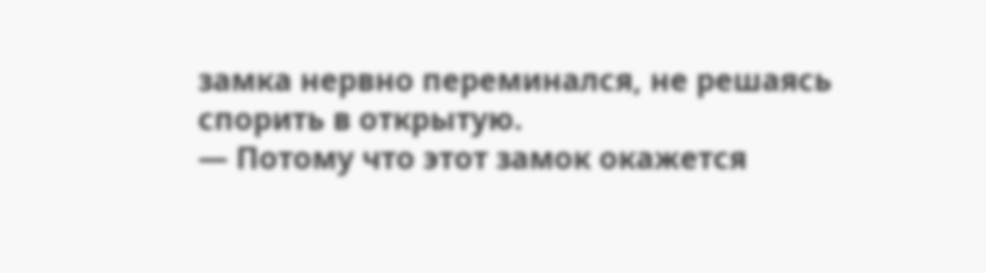замка нервно переминался, не решаясь спорить в открытую.
— Потому что этот замок окажется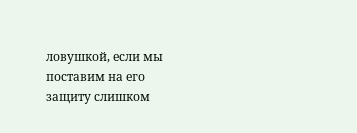ловушкой, если мы поставим на его защиту слишком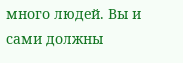много людей. Вы и сами должны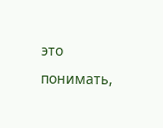это понимать,